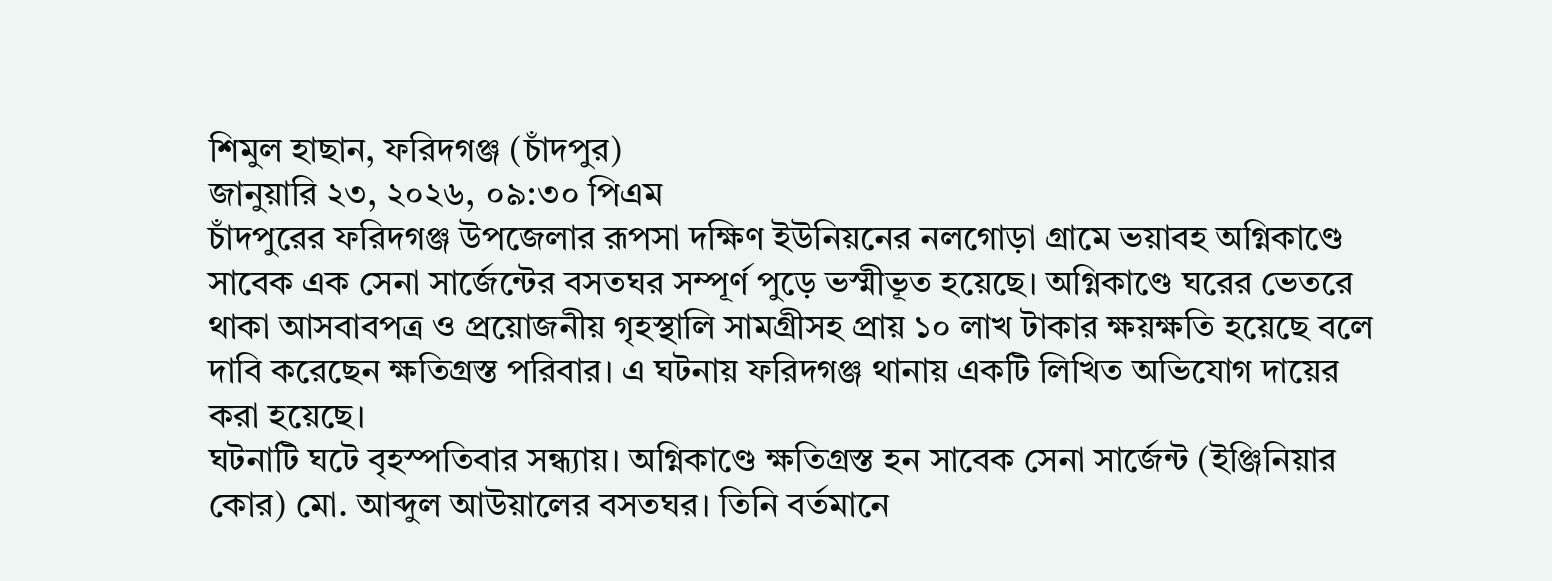শিমুল হাছান, ফরিদগঞ্জ (চাঁদপুর)
জানুয়ারি ২৩, ২০২৬, ০৯:৩০ পিএম
চাঁদপুরের ফরিদগঞ্জ উপজেলার রূপসা দক্ষিণ ইউনিয়নের নলগোড়া গ্রামে ভয়াবহ অগ্নিকাণ্ডে সাবেক এক সেনা সার্জেন্টের বসতঘর সম্পূর্ণ পুড়ে ভস্মীভূত হয়েছে। অগ্নিকাণ্ডে ঘরের ভেতরে থাকা আসবাবপত্র ও প্রয়োজনীয় গৃহস্থালি সামগ্রীসহ প্রায় ১০ লাখ টাকার ক্ষয়ক্ষতি হয়েছে বলে দাবি করেছেন ক্ষতিগ্রস্ত পরিবার। এ ঘটনায় ফরিদগঞ্জ থানায় একটি লিখিত অভিযোগ দায়ের করা হয়েছে।
ঘটনাটি ঘটে বৃহস্পতিবার সন্ধ্যায়। অগ্নিকাণ্ডে ক্ষতিগ্রস্ত হন সাবেক সেনা সার্জেন্ট (ইঞ্জিনিয়ার কোর) মো. আব্দুল আউয়ালের বসতঘর। তিনি বর্তমানে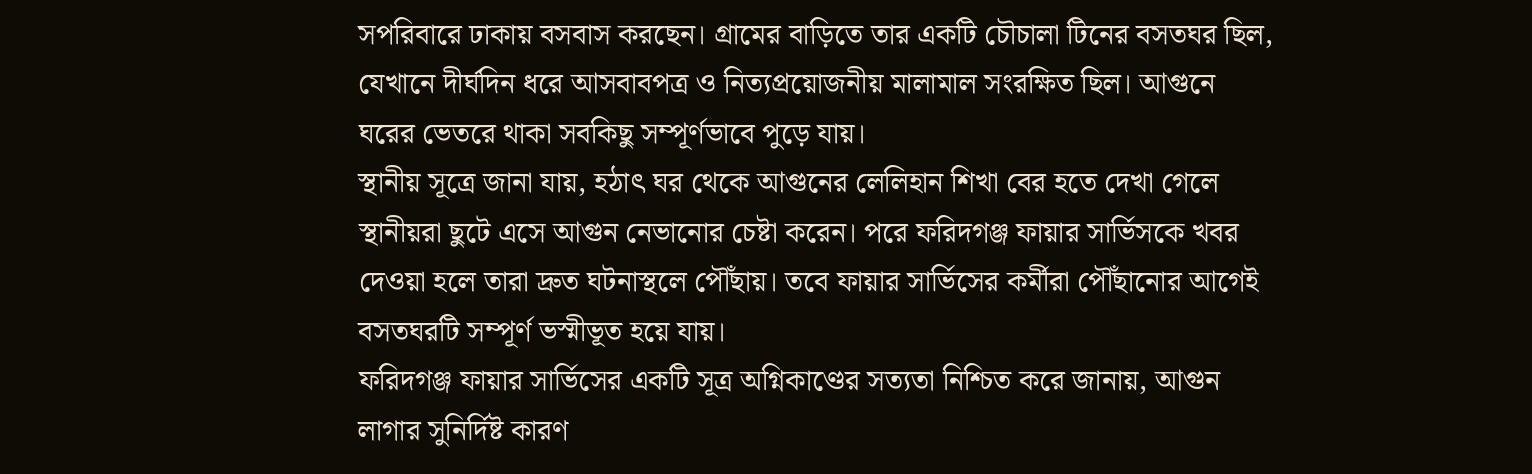সপরিবারে ঢাকায় বসবাস করছেন। গ্রামের বাড়িতে তার একটি চৌচালা টিনের বসতঘর ছিল, যেখানে দীর্ঘদিন ধরে আসবাবপত্র ও নিত্যপ্রয়োজনীয় মালামাল সংরক্ষিত ছিল। আগুনে ঘরের ভেতরে থাকা সবকিছু সম্পূর্ণভাবে পুড়ে যায়।
স্থানীয় সূত্রে জানা যায়, হঠাৎ ঘর থেকে আগুনের লেলিহান শিখা বের হতে দেখা গেলে স্থানীয়রা ছুটে এসে আগুন নেভানোর চেষ্টা করেন। পরে ফরিদগঞ্জ ফায়ার সার্ভিসকে খবর দেওয়া হলে তারা দ্রুত ঘটনাস্থলে পৌঁছায়। তবে ফায়ার সার্ভিসের কর্মীরা পৌঁছানোর আগেই বসতঘরটি সম্পূর্ণ ভস্মীভূত হয়ে যায়।
ফরিদগঞ্জ ফায়ার সার্ভিসের একটি সূত্র অগ্নিকাণ্ডের সত্যতা নিশ্চিত করে জানায়, আগুন লাগার সুনির্দিষ্ট কারণ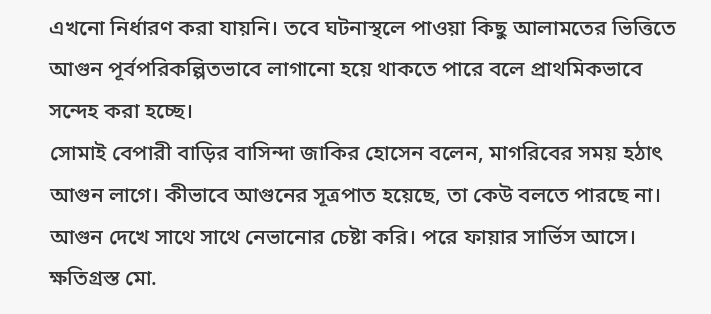এখনো নির্ধারণ করা যায়নি। তবে ঘটনাস্থলে পাওয়া কিছু আলামতের ভিত্তিতে আগুন পূর্বপরিকল্পিতভাবে লাগানো হয়ে থাকতে পারে বলে প্রাথমিকভাবে সন্দেহ করা হচ্ছে।
সোমাই বেপারী বাড়ির বাসিন্দা জাকির হোসেন বলেন, মাগরিবের সময় হঠাৎ আগুন লাগে। কীভাবে আগুনের সূত্রপাত হয়েছে, তা কেউ বলতে পারছে না। আগুন দেখে সাথে সাথে নেভানোর চেষ্টা করি। পরে ফায়ার সার্ভিস আসে।
ক্ষতিগ্রস্ত মো.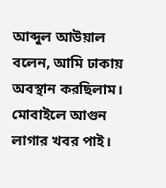আব্দুল আউয়াল বলেন, আমি ঢাকায় অবস্থান করছিলাম। মোবাইলে আগুন লাগার খবর পাই।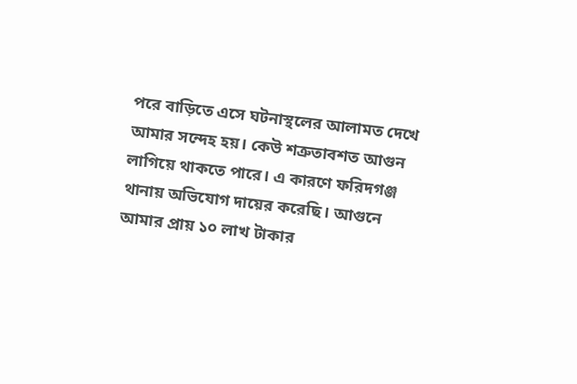পরে বাড়িতে এসে ঘটনাস্থলের আলামত দেখে আমার সন্দেহ হয়। কেউ শত্রুতাবশত আগুন লাগিয়ে থাকতে পারে। এ কারণে ফরিদগঞ্জ থানায় অভিযোগ দায়ের করেছি। আগুনে আমার প্রায় ১০ লাখ টাকার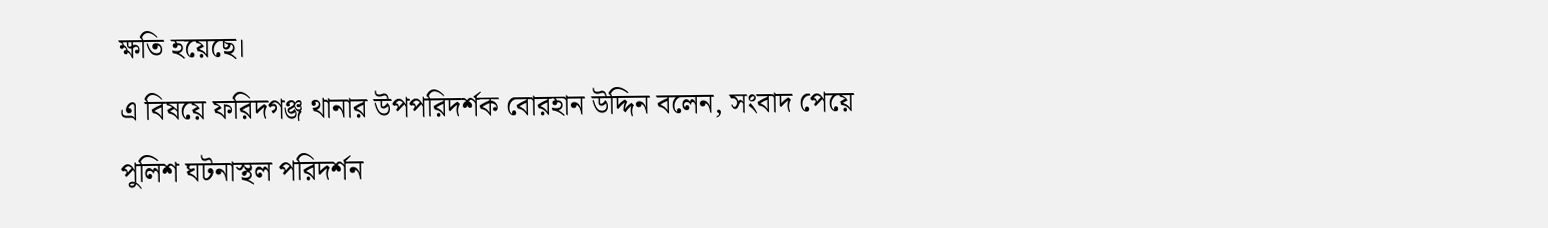ক্ষতি হয়েছে।
এ বিষয়ে ফরিদগঞ্জ থানার উপপরিদর্শক বোরহান উদ্দিন বলেন, সংবাদ পেয়ে পুলিশ ঘটনাস্থল পরিদর্শন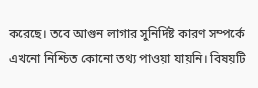করেছে। তবে আগুন লাগার সুনির্দিষ্ট কারণ সম্পর্কে এখনো নিশ্চিত কোনো তথ্য পাওয়া যায়নি। বিষয়টি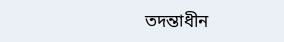তদন্তাধীন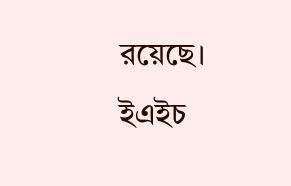রয়েছে।
ইএইচ